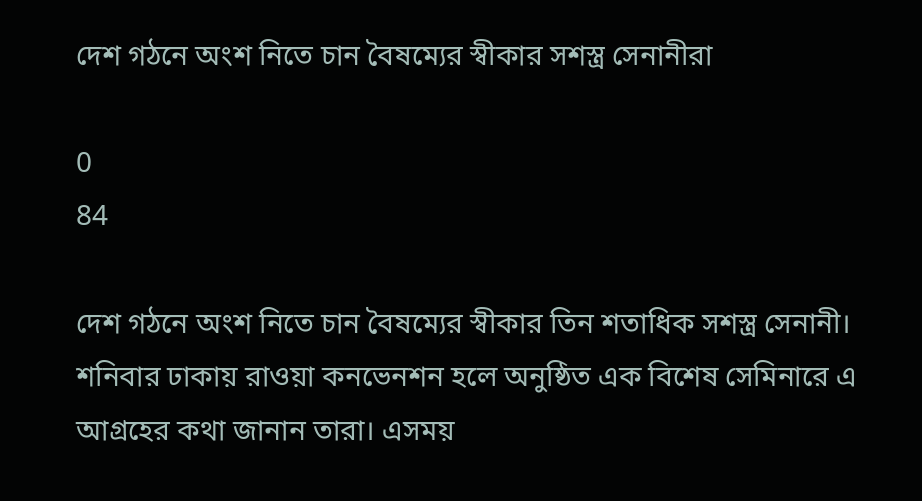দেশ গঠনে অংশ নিতে চান বৈষম্যের স্বীকার সশস্ত্র সেনানীরা

0
84

দেশ গঠনে অংশ নিতে চান বৈষম্যের স্বীকার তিন শতাধিক সশস্ত্র সেনানী। শনিবার ঢাকায় রাওয়া কনভেনশন হলে অনুষ্ঠিত এক বিশেষ সেমিনারে এ আগ্রহের কথা জানান তারা। এসময়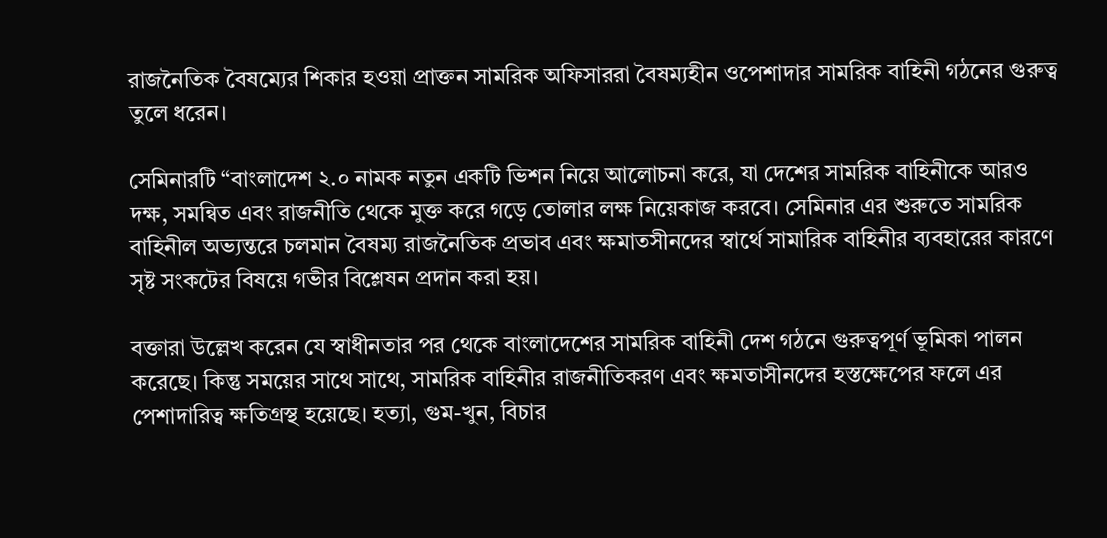রাজনৈতিক বৈষম্যের শিকার হওয়া প্রাক্তন সামরিক অফিসাররা বৈষম্যহীন ওপেশাদার সামরিক বাহিনী গঠনের গুরুত্ব তুলে ধরেন।

সেমিনারটি “বাংলাদেশ ২.০ নামক নতুন একটি ভিশন নিয়ে আলোচনা করে, যা দেশের সামরিক বাহিনীকে আরও দক্ষ, সমন্বিত এবং রাজনীতি থেকে মুক্ত করে গড়ে তোলার লক্ষ নিয়েকাজ করবে। সেমিনার এর শুরুতে সামরিক বাহিনীল অভ্যন্তরে চলমান বৈষম্য রাজনৈতিক প্রভাব এবং ক্ষমাতসীনদের স্বার্থে সামারিক বাহিনীর ব্যবহারের কারণে সৃষ্ট সংকটের বিষয়ে গভীর বিশ্লেষন প্রদান করা হয়।

বক্তারা উল্লেখ করেন যে স্বাধীনতার পর থেকে বাংলাদেশের সামরিক বাহিনী দেশ গঠনে গুরুত্বপূর্ণ ভূমিকা পালন করেছে। কিন্তু সময়ের সাথে সাথে, সামরিক বাহিনীর রাজনীতিকরণ এবং ক্ষমতাসীনদের হস্তক্ষেপের ফলে এর পেশাদারিত্ব ক্ষতিগ্রস্থ হয়েছে। হত্যা, গুম-খুন, বিচার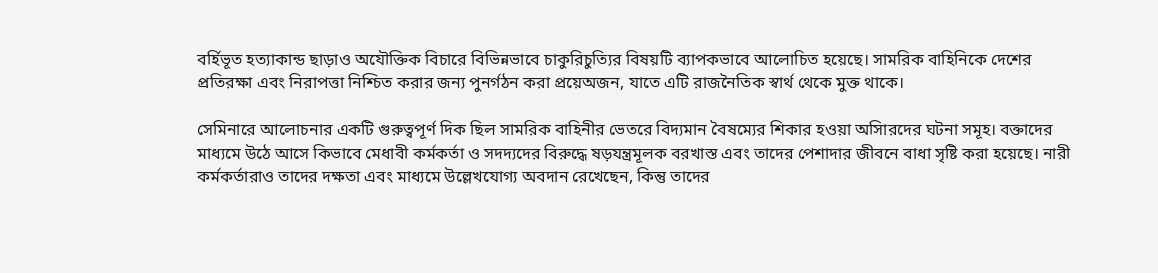বর্হিভূত হত্যাকান্ড ছাড়াও অযৌক্তিক বিচারে বিভিন্নভাবে চাকুরিচুত্যির বিষয়টি ব্যাপকভাবে আলোচিত হয়েছে। সামরিক বাহিনিকে দেশের প্রতিরক্ষা এবং নিরাপত্তা নিশ্চিত করার জন্য পুনর্গঠন করা প্রয়েঅজন, যাতে এটি রাজনৈতিক স্বার্থ থেকে মুক্ত থাকে।

সেমিনারে আলোচনার একটি গুরুত্বপূর্ণ দিক ছিল সামরিক বাহিনীর ভেতরে বিদ্যমান বৈষম্যের শিকার হওয়া অসিারদের ঘটনা সমূহ। বক্তাদের মাধ্যমে উঠে আসে কিভাবে মেধাবী কর্মকর্তা ও সদদ্যদের বিরুদ্ধে ষড়যন্ত্রমূলক বরখাস্ত এবং তাদের পেশাদার জীবনে বাধা সৃষ্টি করা হয়েছে। নারী কর্মকর্তারাও তাদের দক্ষতা এবং মাধ্যমে উল্লেখযোগ্য অবদান রেখেছেন, কিন্তু তাদের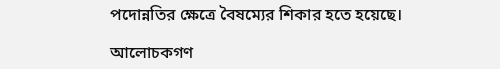পদোন্নতির ক্ষেত্রে বৈষম্যের শিকার হতে হয়েছে।

আলোচকগণ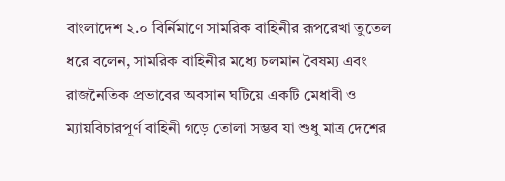বাংলাদেশ ২.০ বির্নিমাণে সামরিক বাহিনীর রূপরেখা তুতেল ধরে বলেন, সামরিক বাহিনীর মধ্যে চলমান বৈষম্য এবং রাজনৈতিক প্রভাবের অবসান ঘটিয়ে একটি মেধাবী ও ম্যায়বিচারপূর্ণ বাহিনী গড়ে তোলা সম্ভব যা শুধু মাত্র দেশের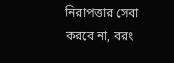নিরাপত্তার সেবা করবে না, বরং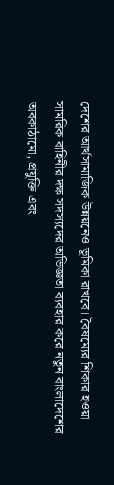দেশের আর্থসামাজিক উন্নয়নেও ভূমিকা রাখবে। বৈষম্যের শিকার হওয়া সামরিক বাহিনীর দক্ষ সদস্যদের অভিজ্ঞতা ব্যবহার করে নতুন বাংলাদেশের অবকাঠামো, প্রযুক্তি এবং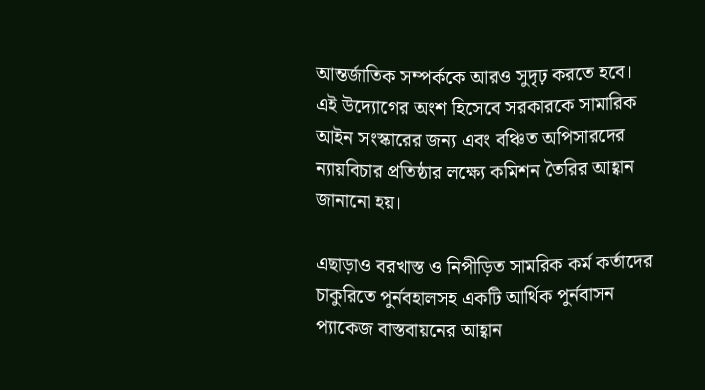আন্তর্জাতিক সম্পর্ককে আরও সুদৃঢ় করতে হবে। এই উদ্যোগের অংশ হিসেবে সরকারকে সামারিক আইন সংস্কারের জন্য এবং বঞ্চিত অপিসারদের ন্যায়বিচার প্রতিষ্ঠার লক্ষ্যে কমিশন তৈরির আহ্বান জানানো হয়।

এছাড়াও বরখাস্ত ও নিপীড়িত সামরিক কর্ম কর্তাদের চাকুরিতে পুর্নবহালসহ একটি আর্থিক পুর্নবাসন প্যাকেজ বাস্তবায়নের আহ্বান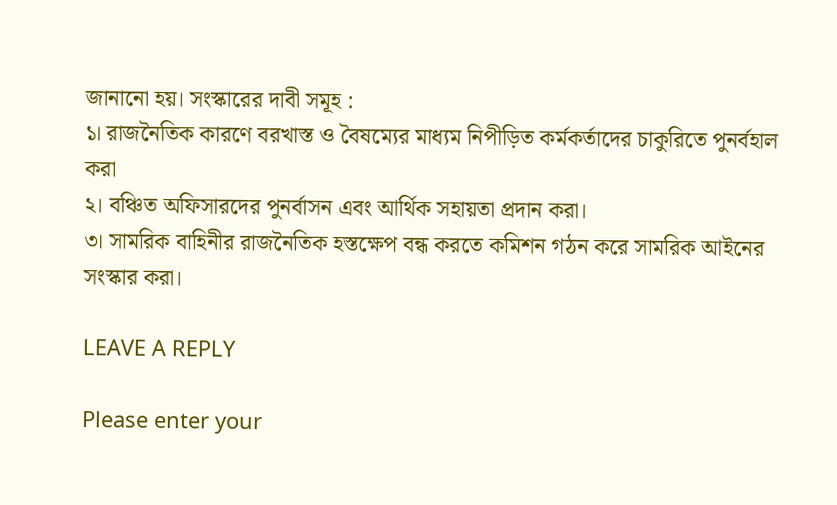জানানো হয়। সংস্কারের দাবী সমূহ :
১। রাজনৈতিক কারণে বরখাস্ত ও বৈষম্যের মাধ্যম নিপীড়িত কর্মকর্তাদের চাকুরিতে পুনর্বহাল করা
২। বঞ্চিত অফিসারদের পুনর্বাসন এবং আর্থিক সহায়তা প্রদান করা।
৩। সামরিক বাহিনীর রাজনৈতিক হস্তক্ষেপ বন্ধ করতে কমিশন গঠন করে সামরিক আইনের সংস্কার করা।

LEAVE A REPLY

Please enter your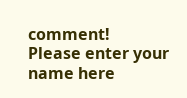comment!
Please enter your name here